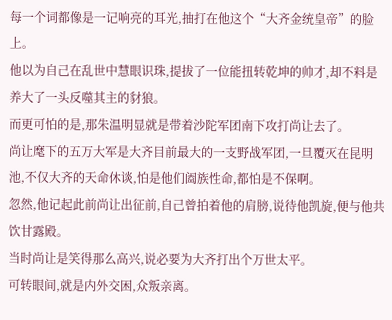每一个词都像是一记响亮的耳光,抽打在他这个“大齐金统皇帝”的脸上。
他以为自己在乱世中慧眼识珠,提拔了一位能扭转乾坤的帅才,却不料是养大了一头反噬其主的豺狼。
而更可怕的是,那朱温明显就是带着沙陀军团南下攻打尚让去了。
尚让麾下的五万大军是大齐目前最大的一支野战军团,一旦覆灭在昆明池,不仅大齐的天命休谈,怕是他们阖族性命,都怕是不保啊。
忽然,他记起此前尚让出征前,自己曾拍着他的肩膀,说待他凯旋,便与他共饮甘露殿。
当时尚让是笑得那么高兴,说必要为大齐打出个万世太平。
可转眼间,就是内外交困,众叛亲离。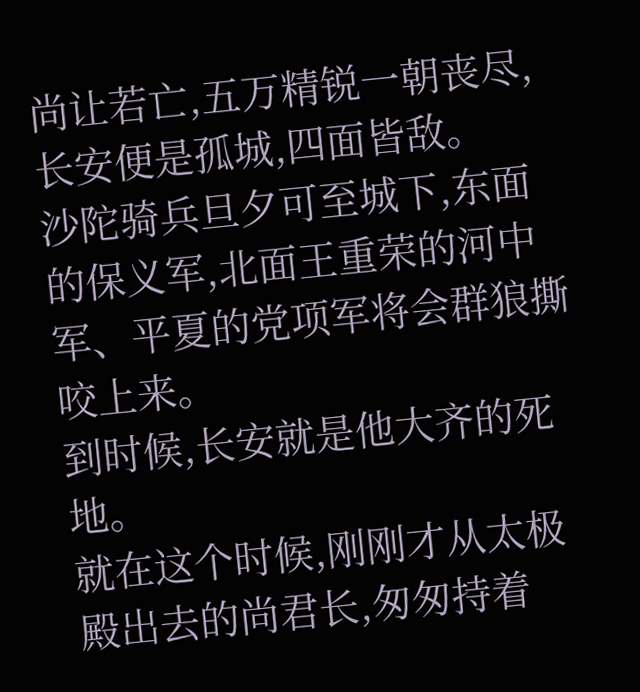尚让若亡,五万精锐一朝丧尽,长安便是孤城,四面皆敌。
沙陀骑兵旦夕可至城下,东面的保义军,北面王重荣的河中军、平夏的党项军将会群狼撕咬上来。
到时候,长安就是他大齐的死地。
就在这个时候,刚刚才从太极殿出去的尚君长,匆匆持着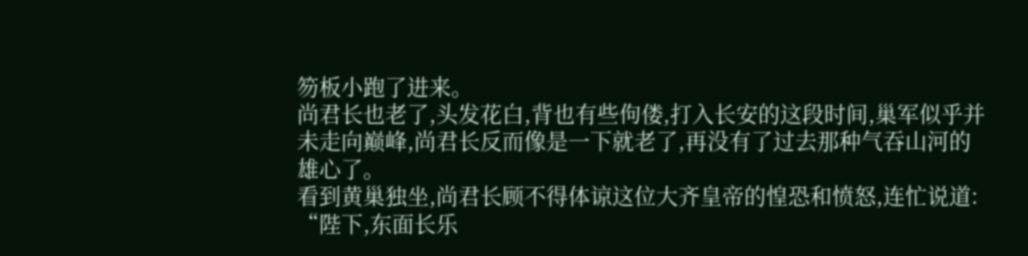笏板小跑了进来。
尚君长也老了,头发花白,背也有些佝偻,打入长安的这段时间,巢军似乎并未走向巅峰,尚君长反而像是一下就老了,再没有了过去那种气吞山河的雄心了。
看到黄巢独坐,尚君长顾不得体谅这位大齐皇帝的惶恐和愤怒,连忙说道:
“陛下,东面长乐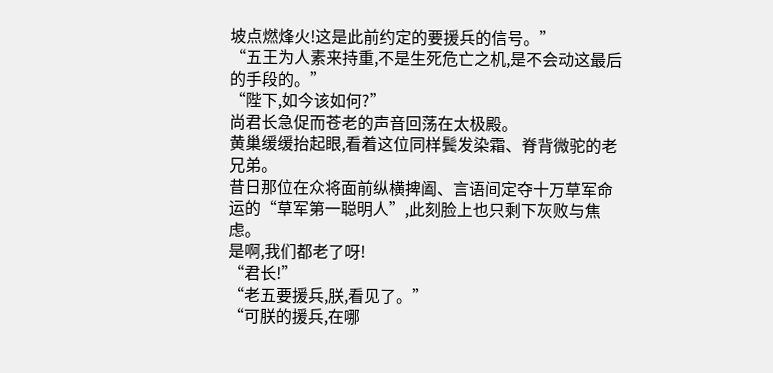坡点燃烽火!这是此前约定的要援兵的信号。”
“五王为人素来持重,不是生死危亡之机,是不会动这最后的手段的。”
“陛下,如今该如何?”
尚君长急促而苍老的声音回荡在太极殿。
黄巢缓缓抬起眼,看着这位同样鬓发染霜、脊背微驼的老兄弟。
昔日那位在众将面前纵横捭阖、言语间定夺十万草军命运的“草军第一聪明人”,此刻脸上也只剩下灰败与焦虑。
是啊,我们都老了呀!
“君长!”
“老五要援兵,朕,看见了。”
“可朕的援兵,在哪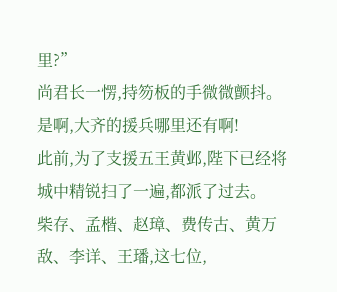里?”
尚君长一愣,持笏板的手微微颤抖。
是啊,大齐的援兵哪里还有啊!
此前,为了支援五王黄邺,陛下已经将城中精锐扫了一遍,都派了过去。
柴存、孟楷、赵璋、费传古、黄万敌、李详、王璠,这七位,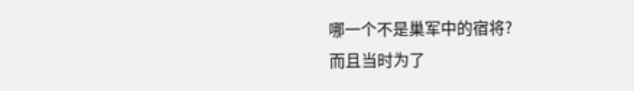哪一个不是巢军中的宿将?
而且当时为了